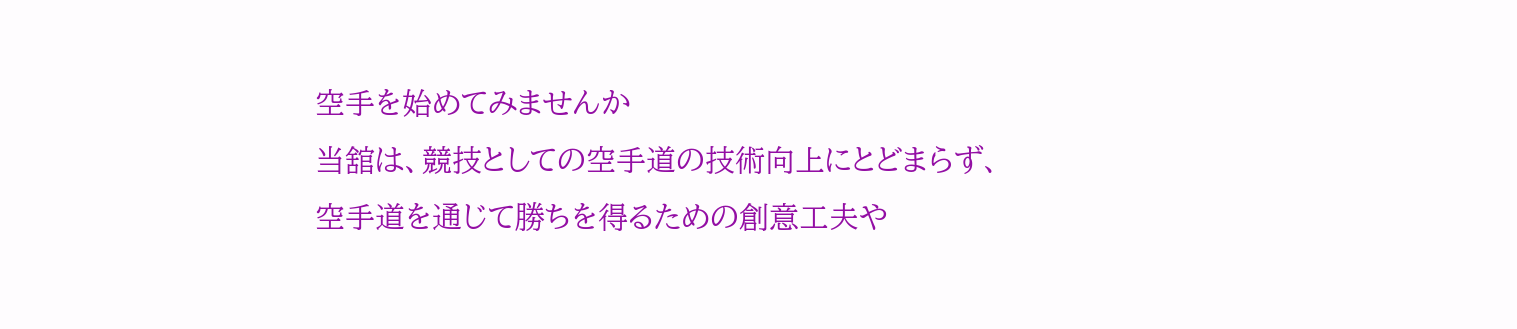空手を始めてみませんか
当舘は、競技としての空手道の技術向上にとどまらず、空手道を通じて勝ちを得るための創意工夫や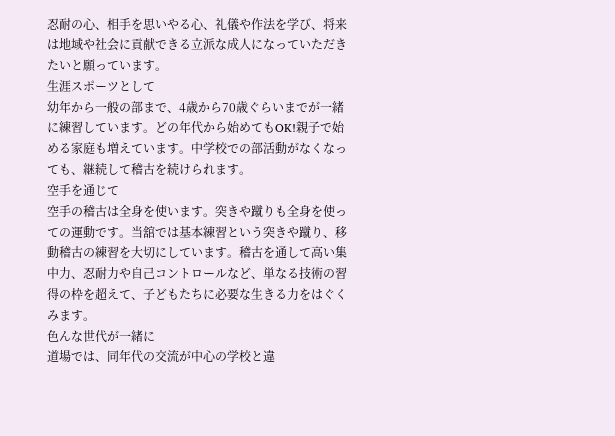忍耐の心、相手を思いやる心、礼儀や作法を学び、将来は地域や社会に貢献できる立派な成人になっていただきたいと願っています。
生涯スポーツとして
幼年から一般の部まで、4歳から70歳ぐらいまでが一緒に練習しています。どの年代から始めてもOK!親子で始める家庭も増えています。中学校での部活動がなくなっても、継続して稽古を続けられます。
空手を通じて
空手の稽古は全身を使います。突きや蹴りも全身を使っての運動です。当舘では基本練習という突きや蹴り、移動稽古の練習を大切にしています。稽古を通して高い集中力、忍耐力や自己コントロールなど、単なる技術の習得の枠を超えて、子どもたちに必要な生きる力をはぐくみます。
色んな世代が一緒に
道場では、同年代の交流が中心の学校と違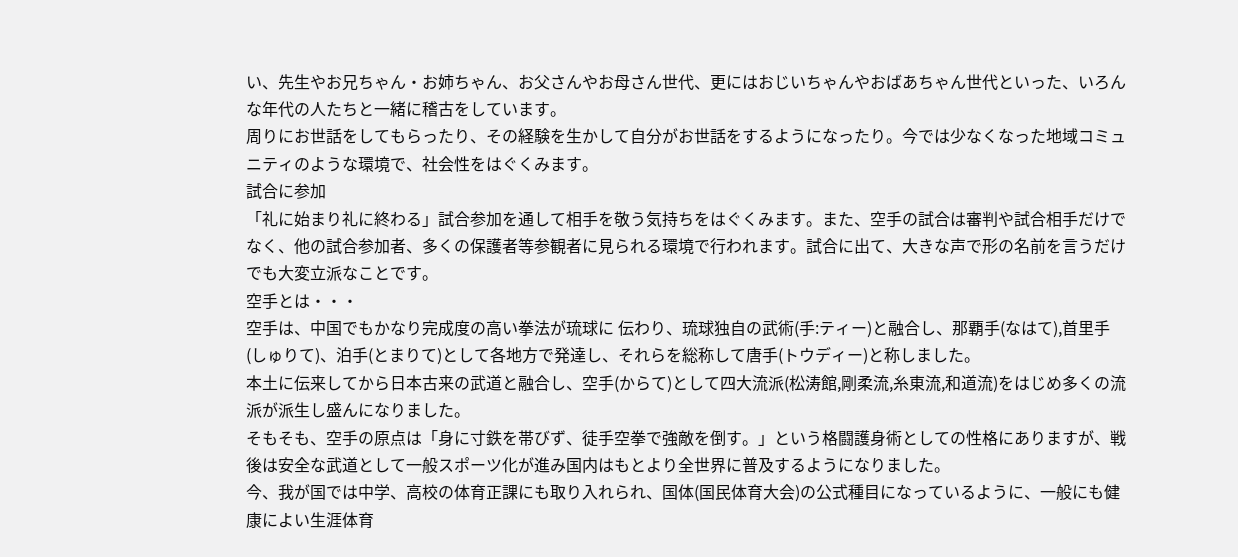い、先生やお兄ちゃん・お姉ちゃん、お父さんやお母さん世代、更にはおじいちゃんやおばあちゃん世代といった、いろんな年代の人たちと一緒に稽古をしています。
周りにお世話をしてもらったり、その経験を生かして自分がお世話をするようになったり。今では少なくなった地域コミュニティのような環境で、社会性をはぐくみます。
試合に参加
「礼に始まり礼に終わる」試合参加を通して相手を敬う気持ちをはぐくみます。また、空手の試合は審判や試合相手だけでなく、他の試合参加者、多くの保護者等参観者に見られる環境で行われます。試合に出て、大きな声で形の名前を言うだけでも大変立派なことです。
空手とは・・・
空手は、中国でもかなり完成度の高い拳法が琉球に 伝わり、琉球独自の武術(手:ティー)と融合し、那覇手(なはて),首里手(しゅりて)、泊手(とまりて)として各地方で発達し、それらを総称して唐手(トウディー)と称しました。
本土に伝来してから日本古来の武道と融合し、空手(からて)として四大流派(松涛館,剛柔流,糸東流,和道流)をはじめ多くの流派が派生し盛んになりました。
そもそも、空手の原点は「身に寸鉄を帯びず、徒手空拳で強敵を倒す。」という格闘護身術としての性格にありますが、戦後は安全な武道として一般スポーツ化が進み国内はもとより全世界に普及するようになりました。
今、我が国では中学、高校の体育正課にも取り入れられ、国体(国民体育大会)の公式種目になっているように、一般にも健康によい生涯体育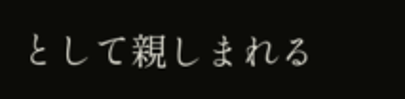として親しまれる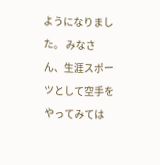ようになりました。 みなさん、生涯スポーツとして空手をやってみては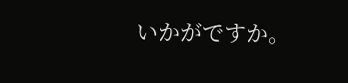いかがですか。